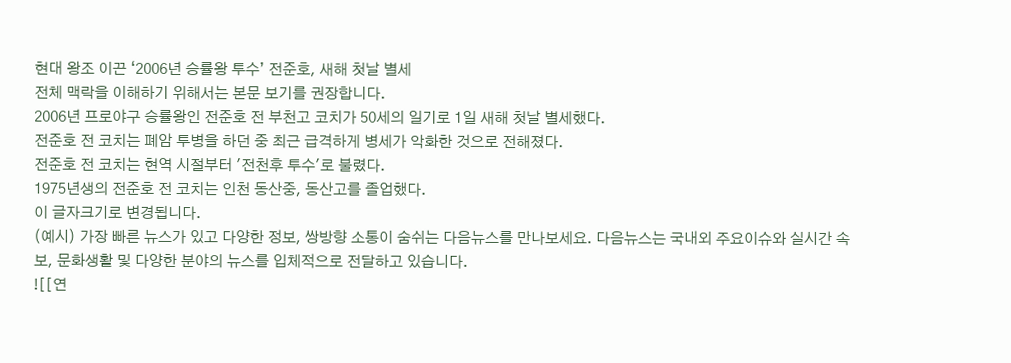현대 왕조 이끈 ‘2006년 승률왕 투수’ 전준호, 새해 첫날 별세
전체 맥락을 이해하기 위해서는 본문 보기를 권장합니다.
2006년 프로야구 승률왕인 전준호 전 부천고 코치가 50세의 일기로 1일 새해 첫날 별세했다.
전준호 전 코치는 폐암 투병을 하던 중 최근 급격하게 병세가 악화한 것으로 전해졌다.
전준호 전 코치는 현역 시절부터 '전천후 투수'로 불렸다.
1975년생의 전준호 전 코치는 인천 동산중, 동산고를 졸업했다.
이 글자크기로 변경됩니다.
(예시) 가장 빠른 뉴스가 있고 다양한 정보, 쌍방향 소통이 숨쉬는 다음뉴스를 만나보세요. 다음뉴스는 국내외 주요이슈와 실시간 속보, 문화생활 및 다양한 분야의 뉴스를 입체적으로 전달하고 있습니다.
![[연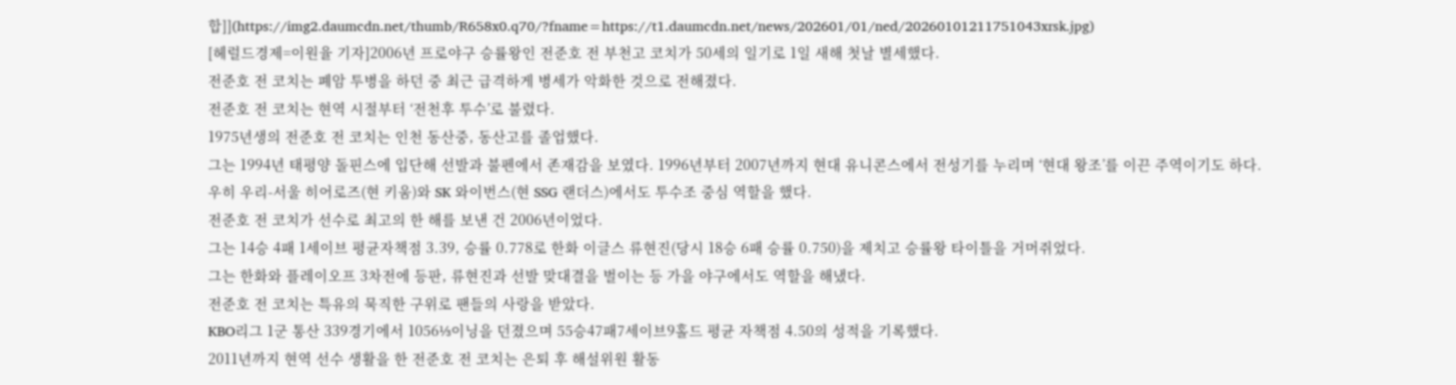합]](https://img2.daumcdn.net/thumb/R658x0.q70/?fname=https://t1.daumcdn.net/news/202601/01/ned/20260101211751043xrsk.jpg)
[헤럴드경제=이원율 기자]2006년 프로야구 승률왕인 전준호 전 부천고 코치가 50세의 일기로 1일 새해 첫날 별세했다.
전준호 전 코치는 폐암 투병을 하던 중 최근 급격하게 병세가 악화한 것으로 전해졌다.
전준호 전 코치는 현역 시절부터 ‘전천후 투수’로 불렸다.
1975년생의 전준호 전 코치는 인천 동산중, 동산고를 졸업했다.
그는 1994년 태평양 돌핀스에 입단해 선발과 불펜에서 존재감을 보였다. 1996년부터 2007년까지 현대 유니콘스에서 전성기를 누리며 ‘현대 왕조’를 이끈 주역이기도 하다.
우히 우리-서울 히어로즈(현 키움)와 SK 와이번스(현 SSG 랜더스)에서도 투수조 중심 역할을 했다.
전준호 전 코치가 선수로 최고의 한 해를 보낸 건 2006년이었다.
그는 14승 4패 1세이브 평균자책점 3.39, 승률 0.778로 한화 이글스 류현진(당시 18승 6패 승률 0.750)을 제치고 승률왕 타이틀을 거머쥐었다.
그는 한화와 플레이오프 3차전에 등판, 류현진과 선발 맞대결을 벌이는 등 가을 야구에서도 역할을 해냈다.
전준호 전 코치는 특유의 묵직한 구위로 팬들의 사랑을 받았다.
KBO리그 1군 통산 339경기에서 1056⅓이닝을 던졌으며 55승47패7세이브9홀드 평균 자책점 4.50의 성적을 기록했다.
2011년까지 현역 선수 생활을 한 전준호 전 코치는 은퇴 후 해설위원 활동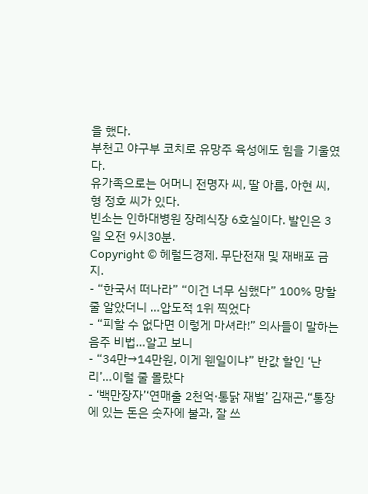을 했다.
부천고 야구부 코치로 유망주 육성에도 힘을 기울였다.
유가족으로는 어머니 전명자 씨, 딸 아름, 아현 씨, 형 정호 씨가 있다.
빈소는 인하대병원 장례식장 6호실이다. 발인은 3일 오전 9시30분.
Copyright © 헤럴드경제. 무단전재 및 재배포 금지.
- “한국서 떠나라” “이건 너무 심했다” 100% 망할 줄 알았더니 …압도적 1위 찍었다
- “피할 수 없다면 이렇게 마셔라!” 의사들이 말하는 음주 비법…알고 보니
- “34만→14만원, 이게 웬일이냐” 반값 할인 ‘난리’…이럴 줄 몰랐다
- ‘백만장자’‘연매출 2천억·통닭 재벌’ 김재곤,“통장에 있는 돈은 숫자에 불과, 잘 쓰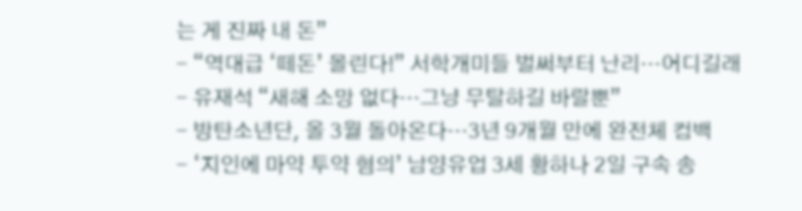는 게 진짜 내 돈”
- “역대급 ‘떼돈’ 몰린다!” 서학개미들 벌써부터 난리…어디길래
- 유재석 “새해 소망 없다…그냥 무탈하길 바랄뿐”
- 방탄소년단, 올 3월 돌아온다…3년 9개월 만에 완전체 컴백
- ‘지인에 마약 투약 혐의’ 남양유업 3세 황하나 2일 구속 송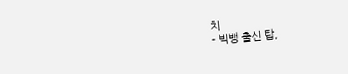치
- 빅뱅 출신 탑,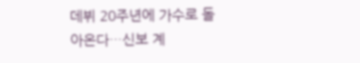데뷔 20주년에 가수로 돌아온다…신보 계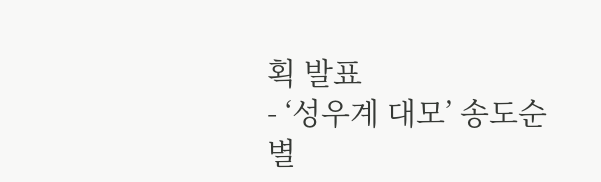획 발표
- ‘성우계 대모’ 송도순 별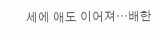세에 애도 이어져…배한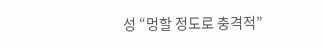성 “멍할 정도로 충격적”